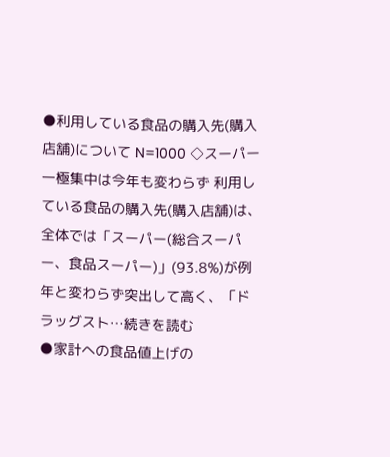●利用している食品の購入先(購入店舗)について N=1000 ◇スーパー一極集中は今年も変わらず 利用している食品の購入先(購入店舗)は、全体では「スーパー(総合スーパー、食品スーパー)」(93.8%)が例年と変わらず突出して高く、「ドラッグスト…続きを読む
●家計への食品値上げの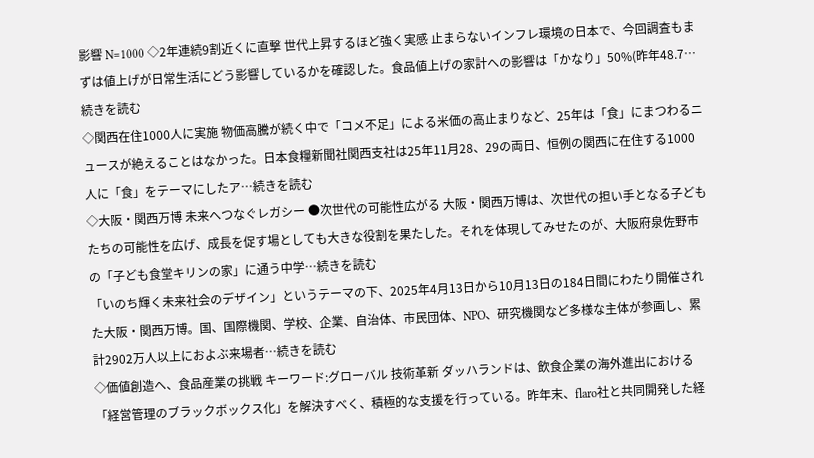影響 N=1000 ◇2年連続9割近くに直撃 世代上昇するほど強く実感 止まらないインフレ環境の日本で、今回調査もまずは値上げが日常生活にどう影響しているかを確認した。食品値上げの家計への影響は「かなり」50%(昨年48.7…続きを読む
◇関西在住1000人に実施 物価高騰が続く中で「コメ不足」による米価の高止まりなど、25年は「食」にまつわるニュースが絶えることはなかった。日本食糧新聞社関西支社は25年11月28、29の両日、恒例の関西に在住する1000人に「食」をテーマにしたア…続きを読む
◇大阪・関西万博 未来へつなぐレガシー ●次世代の可能性広がる 大阪・関西万博は、次世代の担い手となる子どもたちの可能性を広げ、成長を促す場としても大きな役割を果たした。それを体現してみせたのが、大阪府泉佐野市の「子ども食堂キリンの家」に通う中学…続きを読む
「いのち輝く未来社会のデザイン」というテーマの下、2025年4月13日から10月13日の184日間にわたり開催された大阪・関西万博。国、国際機関、学校、企業、自治体、市民団体、NPO、研究機関など多様な主体が参画し、累計2902万人以上におよぶ来場者…続きを読む
◇価値創造へ、食品産業の挑戦 キーワード:グローバル 技術革新 ダッハランドは、飲食企業の海外進出における「経営管理のブラックボックス化」を解決すべく、積極的な支援を行っている。昨年末、flaro社と共同開発した経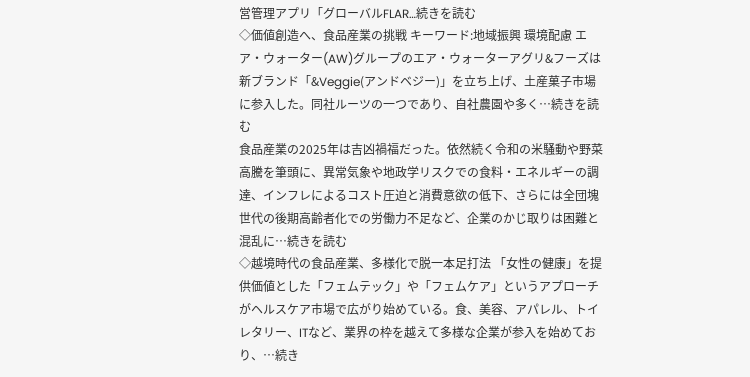営管理アプリ「グローバルFLAR…続きを読む
◇価値創造へ、食品産業の挑戦 キーワード:地域振興 環境配慮 エア・ウォーター(AW)グループのエア・ウォーターアグリ&フーズは新ブランド「&Veggie(アンドベジー)」を立ち上げ、土産菓子市場に参入した。同社ルーツの一つであり、自社農園や多く…続きを読む
食品産業の2025年は吉凶禍福だった。依然続く令和の米騒動や野菜高騰を筆頭に、異常気象や地政学リスクでの食料・エネルギーの調達、インフレによるコスト圧迫と消費意欲の低下、さらには全団塊世代の後期高齢者化での労働力不足など、企業のかじ取りは困難と混乱に…続きを読む
◇越境時代の食品産業、多様化で脱一本足打法 「女性の健康」を提供価値とした「フェムテック」や「フェムケア」というアプローチがヘルスケア市場で広がり始めている。食、美容、アパレル、トイレタリー、ITなど、業界の枠を越えて多様な企業が参入を始めており、…続き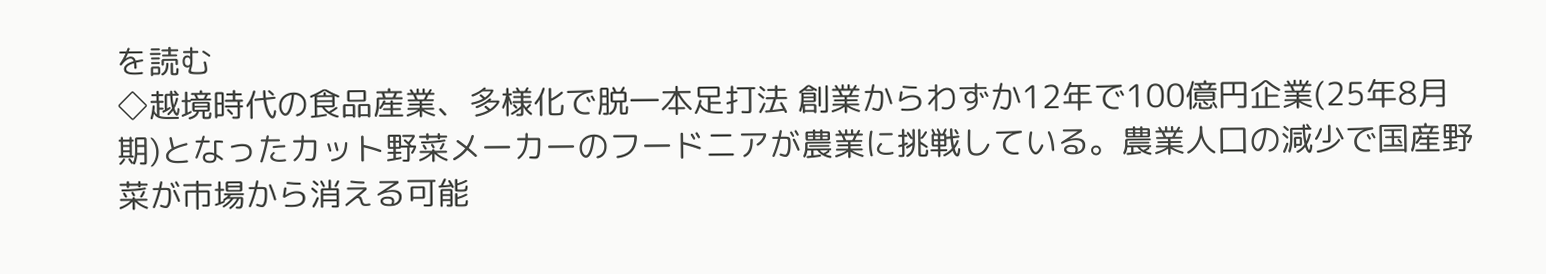を読む
◇越境時代の食品産業、多様化で脱一本足打法 創業からわずか12年で100億円企業(25年8月期)となったカット野菜メーカーのフードニアが農業に挑戦している。農業人口の減少で国産野菜が市場から消える可能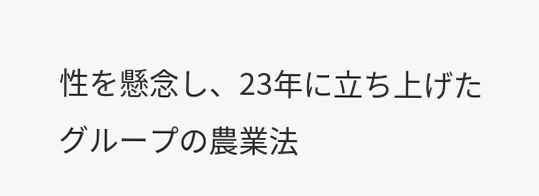性を懸念し、23年に立ち上げたグループの農業法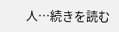人…続きを読む